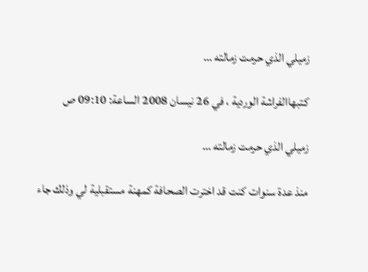زميلي الذي حرمت زمالته …

كتبهاالفراشة الوردية ، في 26 نيسان 2008 الساعة: 09:10 ص

زميلي الذي حرمت زمالته …

منذ عدة سنوات كنت قد اخترت الصحافة كمهنة مستقبلية لي وذلك جاء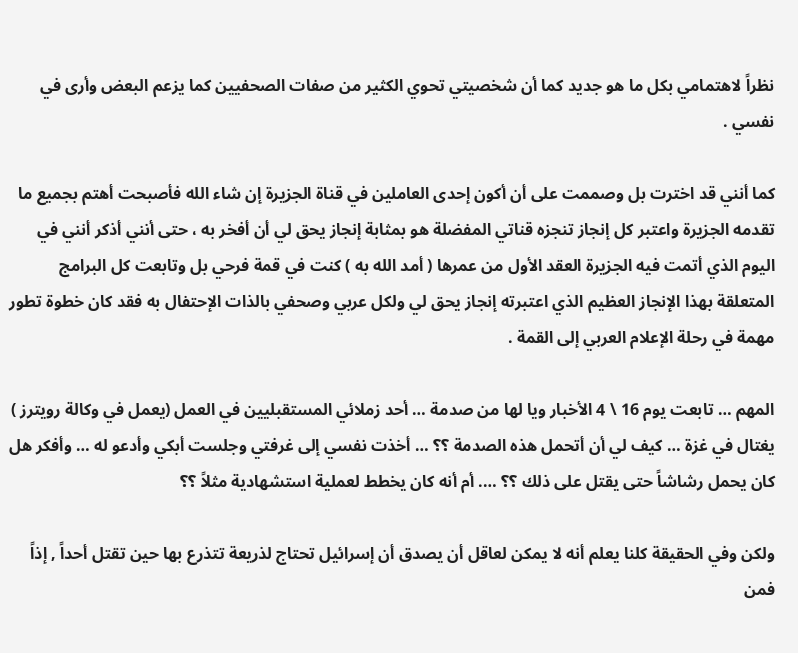نظراً لاهتمامي بكل ما هو جديد كما أن شخصيتي تحوي الكثير من صفات الصحفيين كما يزعم البعض وأرى في نفسي .

كما أنني قد اخترت بل وصممت على أن أكون إحدى العاملين في قناة الجزيرة إن شاء الله فأصبحت أهتم بجميع ما تقدمه الجزيرة واعتبر كل إنجاز تنجزه قناتي المفضلة هو بمثابة إنجاز يحق لي أن أفخر به ، حتى أنني أذكر أنني في اليوم الذي أتمت فيه الجزيرة العقد الأول من عمرها ( أمد الله به ) كنت في قمة فرحي بل وتابعت كل البرامج المتعلقة بهذا الإنجاز العظيم الذي اعتبرته إنجاز يحق لي ولكل عربي وصحفي بالذات الإحتفال به فقد كان خطوة تطور مهمة في رحلة الإعلام العربي إلى القمة .

المهم … تابعت يوم 16 \ 4 الأخبار ويا لها من صدمة … أحد زملائي المستقبليين في العمل (يعمل في وكالة رويترز ) يغتال في غزة … كيف لي أن أتحمل هذه الصدمة ؟؟ … أخذت نفسي إلى غرفتي وجلست أبكي وأدعو له … وأفكر هل كان يحمل رشاشاً حتى يقتل على ذلك ؟؟ …. أم أنه كان يخطط لعملية استشهادية مثلاً ؟؟

ولكن وفي الحقيقة كلنا يعلم أنه لا يمكن لعاقل أن يصدق أن إسرائيل تحتاج لذريعة تتذرع بها حين تقتل أحداً , إذاً فمن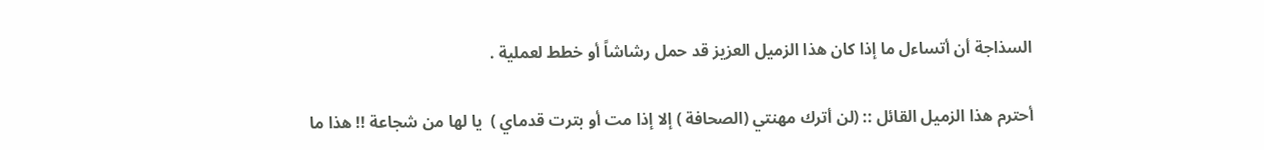السذاجة أن أتساءل ما إذا كان هذا الزميل العزيز قد حمل رشاشاً أو خطط لعملية .

أحترم هذا الزميل القائل :: (لن أترك مهنتي (الصحافة ) إلا إذا مت أو بترت قدماي )  يا لها من شجاعة !! هذا ما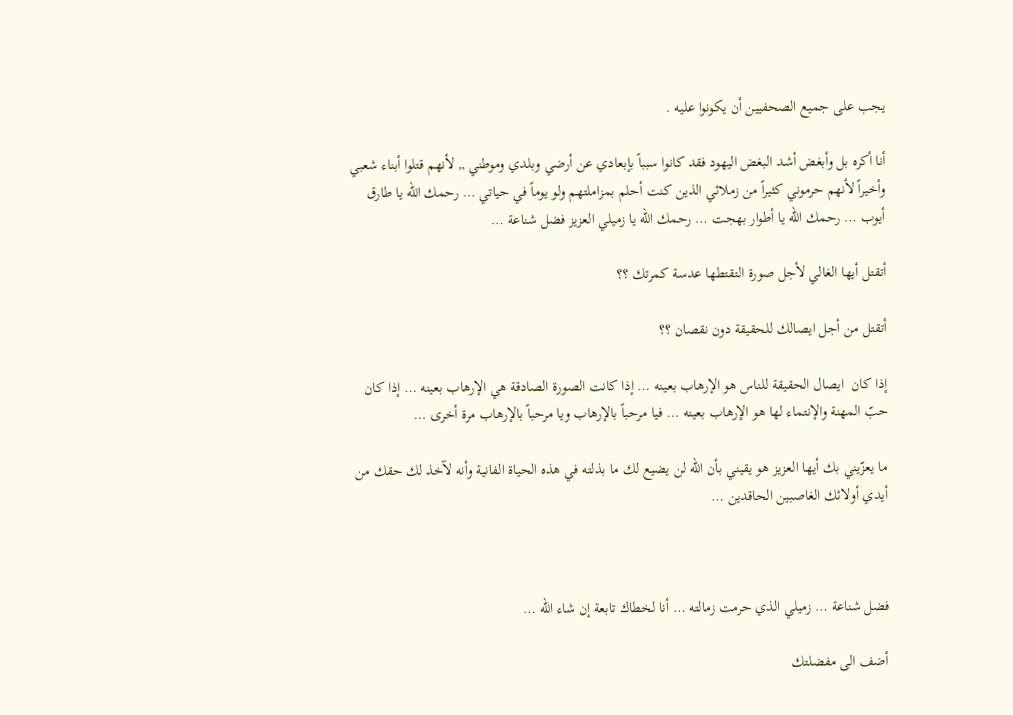يجب على جميع الصحفيين أن يكونوا عليه .

أنا أكره بل وأبغض أشد البغض اليهود فقد كانوا سبباً بإبعادي عن أرضي وبلدي وموطني ,, لأنهم قتلوا أبناء شعبي وأخيراً لأنهم حرموني كثيراً من زملائي الذين كنت أحلم بمزاملتهم ولو يوماً في حياتي … رحمك الله يا طارق أيوب … رحمك الله يا أطوار بهجت … رحمك الله يا زميلي العزيز فضل شناعة …

أتقتل أيها الغالي لأجل صورة التقتطها عدسة كمرتك ؟؟

أتقتل من أجل ايصالك للحقيقة دون نقصان ؟؟

إذا كان  ايصال الحقيقة للناس هو الإرهاب بعينه … إذا كانت الصورة الصادقة هي الإرهاب بعينه … إذا كان حبّ المهنة والإنتماء لها هو الإرهاب بعينه … فيا مرحباً بالإرهاب ويا مرحباً بالإرهاب مرة أخرى …

ما يعزّيني بك أيها العزيز هو يقيني بأن الله لن يضيع لك ما بذلته في هذه الحياة الفانية وأنه لآخذ لك حقك من أيدي أولائك الغاصبين الحاقدين …



فضل شناعة … زميلي الذي حرمت زمالته … أنا لخطاك تابعة إن شاء الله …

أضف الى مفضلتك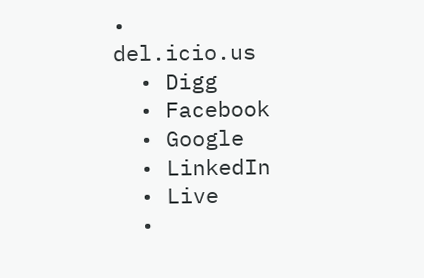• del.icio.us
  • Digg
  • Facebook
  • Google
  • LinkedIn
  • Live
  •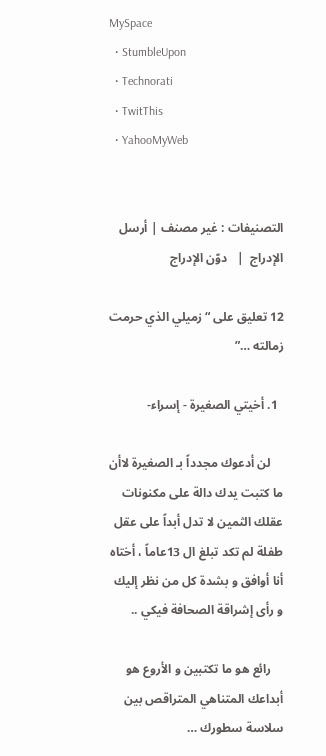MySpace
  • StumbleUpon
  • Technorati
  • TwitThis
  • YahooMyWeb


التصنيفات : غير مصنف | أرسل الإدراج  |   دوّن الإدراج

12 تعليق على “زميلي الذي حرمت زمالته …”

  1. أخيتي الصغيرة - إسراء-

    لن أدعوك مجدداً بـ الصغيرة لاأن ما كتبت يدك دالة على مكنونات عقلك الثمين لا تدل أبداً على عقل طفلة لم تكد تبلغ ال 13عاماً ، أختاه أنا أوافق و بشدة كل من نظر إليك و رأى إشراقة الصحافة فيكي ..

    رائع هو ما تكتبين و الأروع هو أبداعك المتناهي المتراقص بين سلاسة سطورك …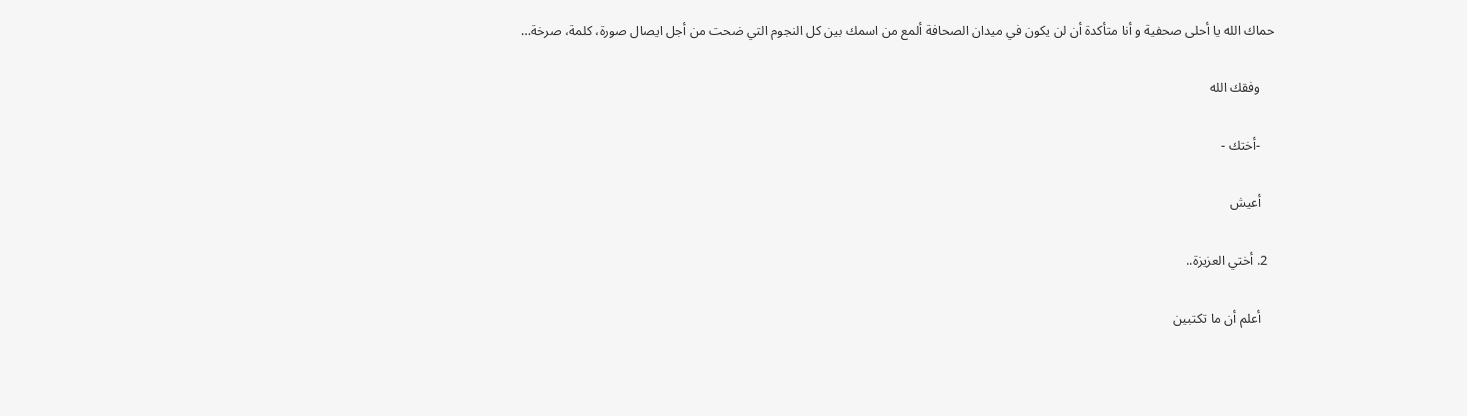حماك الله يا أحلى صحفية و أنا متأكدة أن لن يكون في ميدان الصحافة ألمع من اسمك بين كل النجوم التي ضحت من أجل ايصال صورة، كلمة، صرخة…

    وفقك الله

    -أختك -

    أعيش

  2. أختي العزيزة..

    أعلم أن ما تكتبين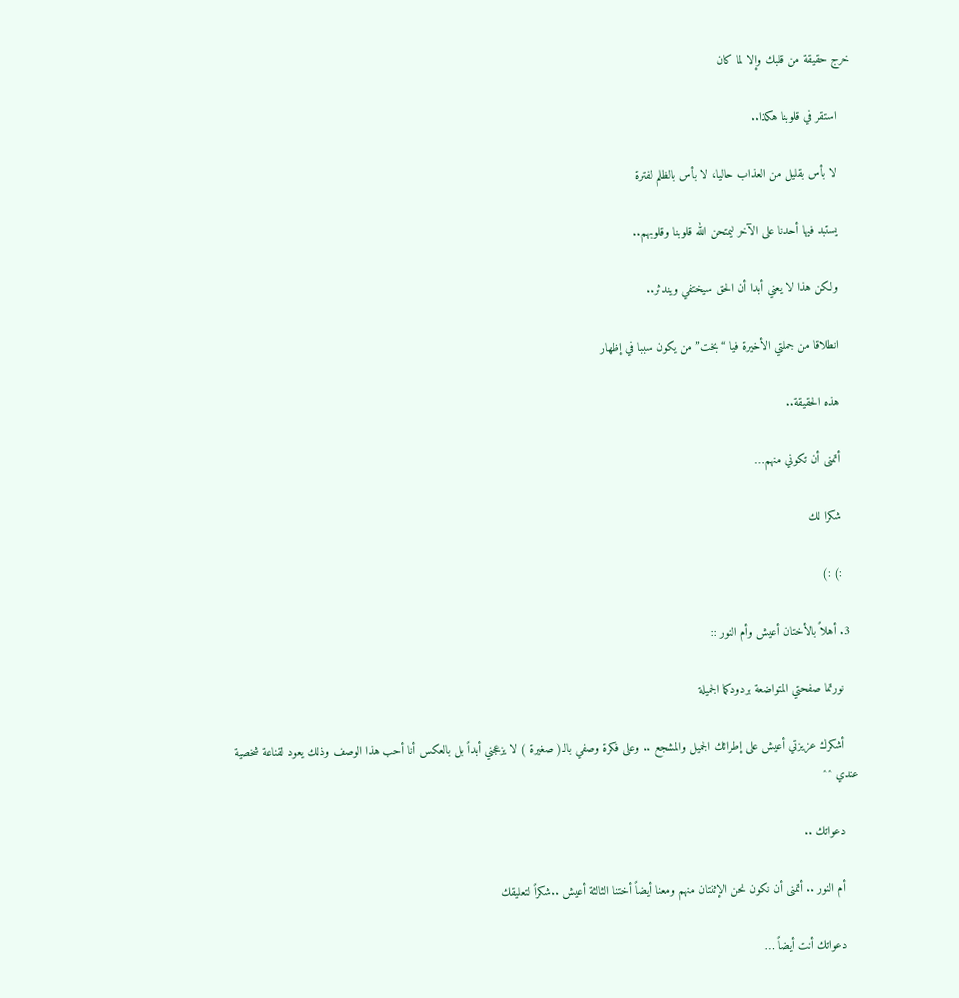خرج حقيقة من قلبك وإلا لما كان

    استقر في قلوبنا هكذا..

    لا بأس بقليل من العذاب حاليا، لا بأس بالظلم لفترة

    يستبد فيها أحدنا على الآخر ليمتحن الله قلوبنا وقلوبهم..

    ولكن هذا لا يعني أبدا أن الحق سيختفي ويندثر..

    انطلاقا من جملتي الأخيرة فيا “بخت” من يكون سببا في إظهار

    هذه الحقيقة..

    أتمنى أن تكوني منهم…

    شكرا لك

    :) :)

  3. أهلاً بالأختان أعيش وأم النور ::

    نورتما صفحتي المتواضعة بردودكما الجميلة

    أشكرك عزيزتي أعيش على إطرائك الجميل والمشجع .. وعلى فكرة وصفي بالـ( صغيرة ) لا يزعجني أبداً بل بالعكس أنا أحب هذا الوصف وذلك يعود لقناعة شخصية عندي ^^

    دعواتك ..

    أم النور .. أتمنى أن نكون نحن الإثنتان منهم ومعنا أيضاً أختنا الثالثة أعيش ..شكراً لتعليقك

    دعواتك أنت أيضاً …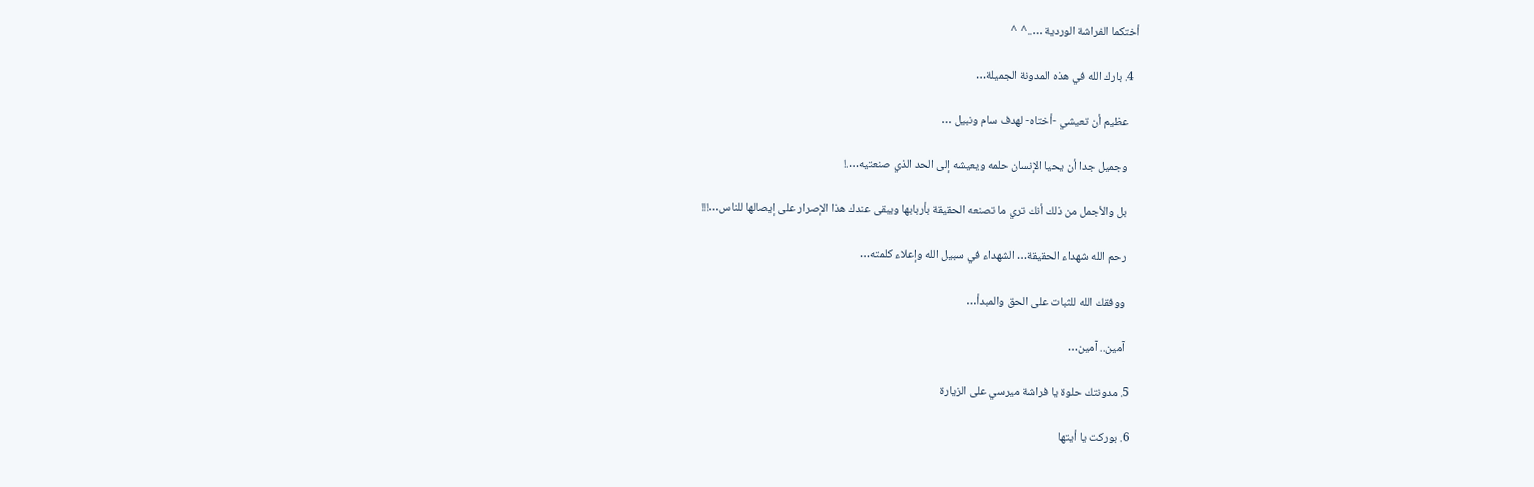أختكما الفراشة الوردية …..^ ^

  4. بارك الله في هذه المدونة الجميلة…

    عظيم أن تعيشي -أختاه- لهدف سام ونبيل …

    وجميل جدا أن يحيا الإنسان حلمه ويعيشه إلى الحد الذي صنعتيه….!

    بل والأجمل من ذلك أنك تري ما تصنعه الحقيقة بأربابها ويبقى عندك هذا الإصرار على إيصالها للناس…!!!

    رحم الله شهداء الحقيقة… الشهداء في سبيل الله وإعلاء كلمته…

    ووفقك الله للثبات على الحق والمبدأ…

    آمين.. آمين…

  5. مدونتك حلوة يا فراشة ميرسي على الزيارة

  6. بوركت يا أيتها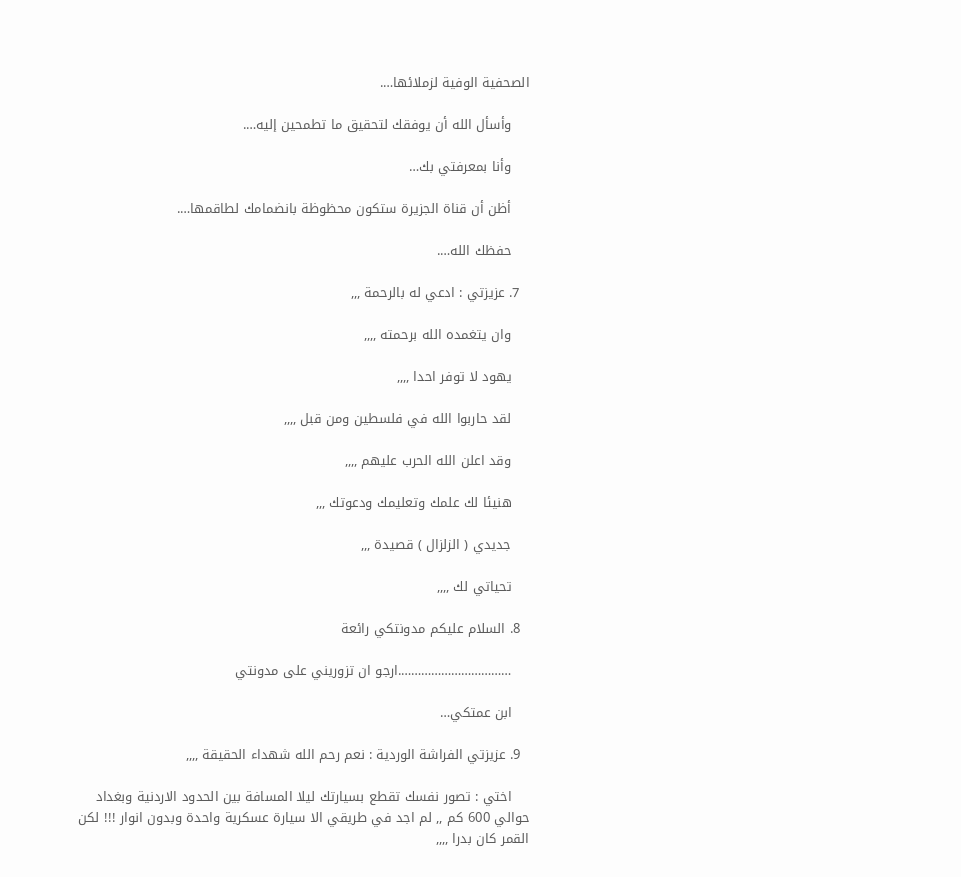الصحفية الوفية لزملائها….

    وأسأل الله أن يوفقك لتحقيق ما تطمحين إليه….

    وأنا بمعرفتي بك…

    أظن أن قناة الجزيرة ستكون محظوظة بانضمامك لطاقمها….

    حفظك الله….

  7. عزيزتي : ادعي له بالرحمة ,,,

    وان يتغمده الله برحمته ,,,,

    يهود لا توفر احدا ,,,,

    لقد حاربوا الله في فلسطين ومن قبل ,,,,

    وقد اعلن الله الحرب عليهم ,,,,

    هنيئا لك علمك وتعليمك ودعوتك ,,,

    جديدي ( الزلزال ) قصيدة ,,,

    تحياتي لك ,,,,

  8. السلام عليكم مدونتكي رائعة

    …………………………….ارجو ان تزوريني على مدونتي

    ابن عمتكي…

  9. عزيزتي الفراشة الوردية : نعم رحم الله شهداء الحقيقة ,,,,

    اختي : تصور نفسك تقطع بسيارتك ليلا المسافة بين الحدود الاردنية وبغداد حوالي 600 كم ,, لم اجد في طريقي الا سيارة عسكرية واحدة وبدون انوار !!! لكن القمر كان بدرا ,,,,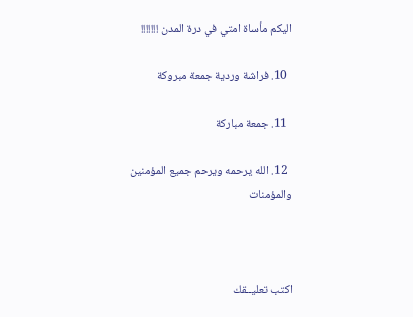اليكم مأساة امتي في درة المدن !!!!!!!

  10. فراشة وردية جمعة مبروكة

  11. جمعة مباركة

  12. الله يرحمه ويرحم جميع المؤمنين والمؤمنات



اكتب تعليــقك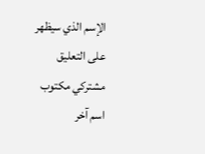الإسم الذي سيظهر على التعليق
مشتركي مكتوب
اسم آخر